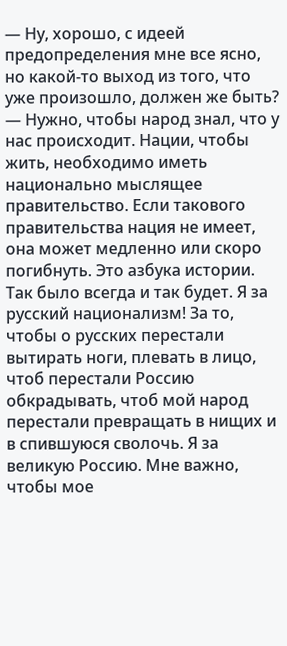— Ну, хорошо, с идеей предопределения мне все ясно, но какой-то выход из того, что уже произошло, должен же быть?
— Нужно, чтобы народ знал, что у нас происходит. Нации, чтобы жить, необходимо иметь национально мыслящее правительство. Если такового правительства нация не имеет, она может медленно или скоро погибнуть. Это азбука истории. Так было всегда и так будет. Я за русский национализм! За то, чтобы о русских перестали вытирать ноги, плевать в лицо, чтоб перестали Россию обкрадывать, чтоб мой народ перестали превращать в нищих и в спившуюся сволочь. Я за великую Россию. Мне важно, чтобы мое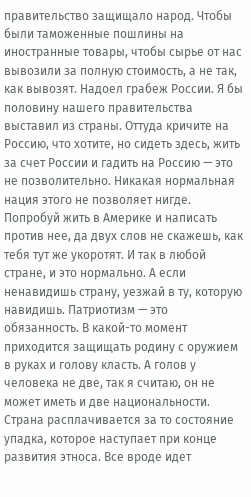правительство защищало народ. Чтобы были таможенные пошлины на иностранные товары, чтобы сырье от нас вывозили за полную стоимость, а не так, как вывозят. Надоел грабеж России. Я бы половину нашего правительства выставил из страны. Оттуда кричите на Россию, что хотите, но сидеть здесь, жить за счет России и гадить на Россию — это не позволительно. Никакая нормальная нация этого не позволяет нигде. Попробуй жить в Америке и написать против нее, да двух слов не скажешь, как тебя тут же укоротят. И так в любой стране, и это нормально. А если ненавидишь страну, уезжай в ту, которую навидишь. Патриотизм — это обязанность. В какой-то момент приходится защищать родину с оружием в руках и голову класть. А голов у человека не две, так я считаю, он не может иметь и две национальности.
Страна расплачивается за то состояние упадка, которое наступает при конце развития этноса. Все вроде идет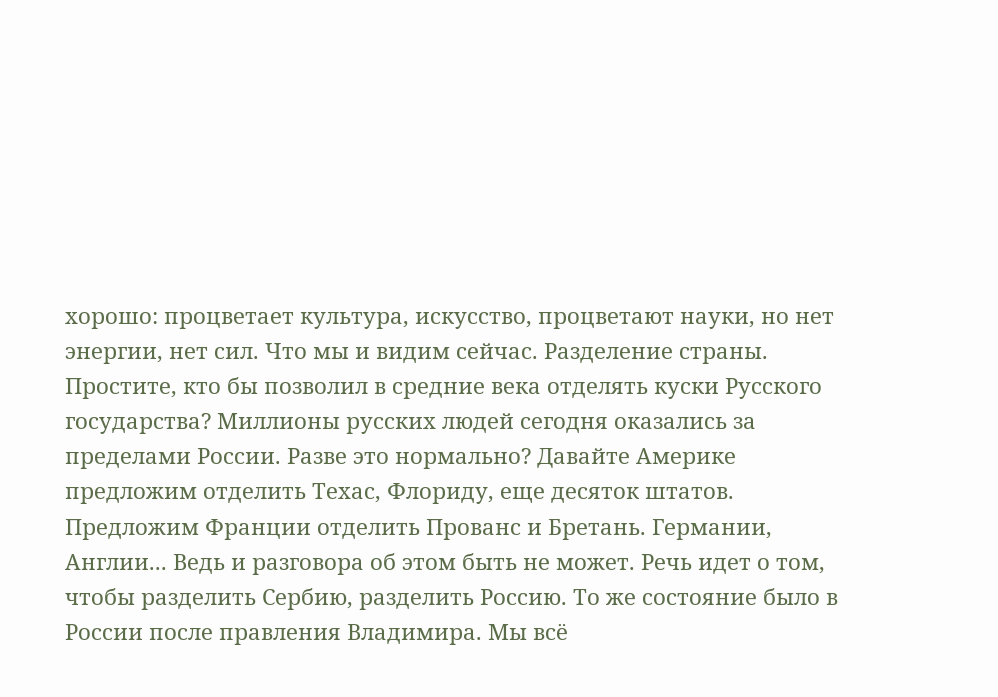хорошо: процветает культура, искусство, процветают науки, но нет энергии, нет сил. Что мы и видим сейчас. Разделение страны. Простите, кто бы позволил в средние века отделять куски Русского государства? Миллионы русских людей сегодня оказались за пределами России. Разве это нормально? Давайте Америке предложим отделить Техас, Флориду, еще десяток штатов. Предложим Франции отделить Прованс и Бретань. Германии, Англии... Ведь и разговора об этом быть не может. Речь идет о том, чтобы разделить Сербию, разделить Россию. То же состояние было в России после правления Владимира. Мы всё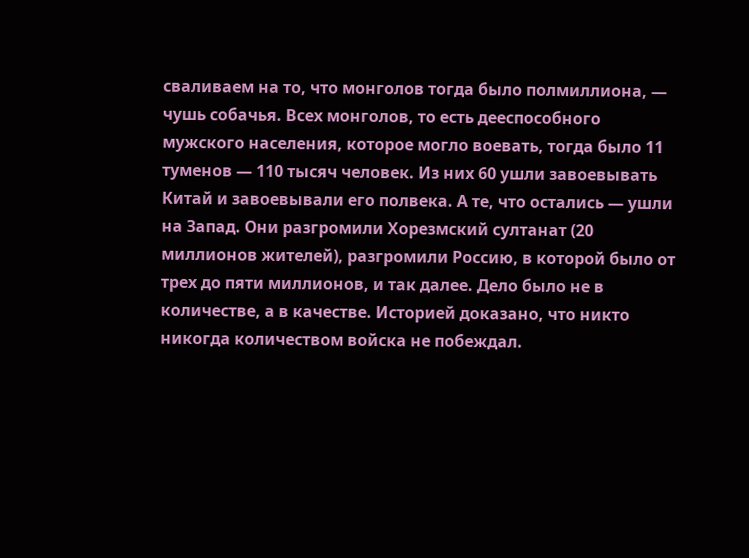сваливаем на то, что монголов тогда было полмиллиона, — чушь собачья. Всех монголов, то есть дееспособного мужского населения, которое могло воевать, тогда было 11 туменов — 110 тысяч человек. Из них 60 ушли завоевывать Китай и завоевывали его полвека. А те, что остались — ушли на Запад. Они разгромили Хорезмский султанат (20 миллионов жителей), разгромили Россию, в которой было от трех до пяти миллионов, и так далее. Дело было не в количестве, а в качестве. Историей доказано, что никто никогда количеством войска не побеждал.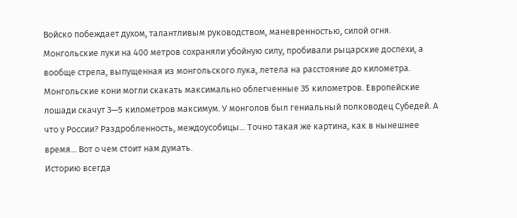Войско побеждает духом, талантливым руководством, маневренностью, силой огня. Монгольские луки на 400 метров сохраняли убойную силу, пробивали рыцарские доспехи, а вообще стрела, выпущенная из монгольского лука, летела на расстояние до километра. Монгольские кони могли скакать максимально облегченные 35 километров. Европейские лошади скачут 3—5 километров максимум. У монголов был гениальный полководец Субедей. А что у России? Раздробленность, междоусобицы... Точно такая же картина, как в нынешнее время... Вот о чем стоит нам думать.
Историю всегда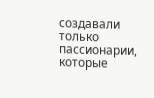создавали только пассионарии, которые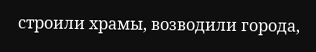строили храмы, возводили города,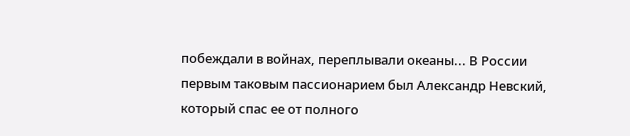побеждали в войнах, переплывали океаны... В России первым таковым пассионарием был Александр Невский, который спас ее от полного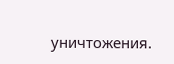уничтожения.